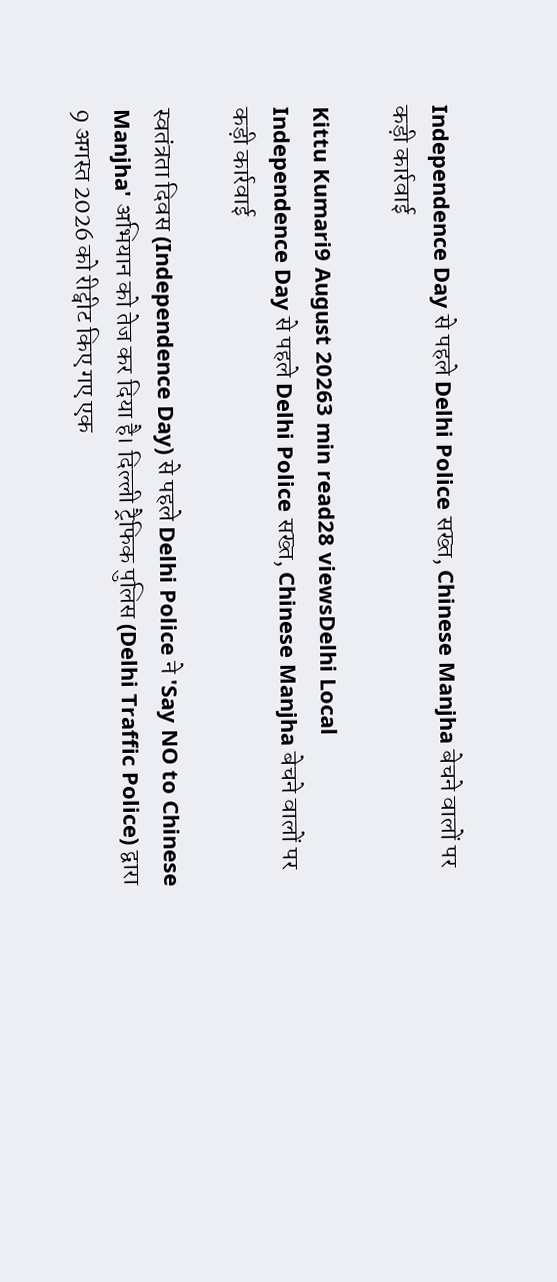Independence Day से पहले Delhi Police सख्त, Chinese Manjha बेचने वालों पर कड़ी कार्रवाई

Kittu Kumari9 August 20263 min read28 viewsDelhi Local
Independence Day से पहले Delhi Police सख्त, Chinese Manjha बेचने वालों पर कड़ी कार्रवाई

स्वतंत्रता दिवस (Independence Day) से पहले Delhi Police ने 'Say NO to Chinese Manjha' अभियान को तेज कर दिया है। दिल्ली ट्रैफिक पुलिस (Delhi Traffic Police) द्वारा 9 अगस्त 2026 को रीट्वीट किए गए एक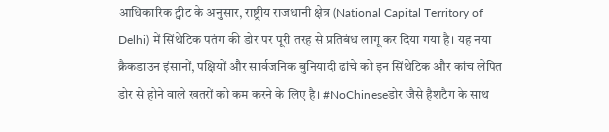आधिकारिक ट्वीट के अनुसार, राष्ट्रीय राजधानी क्षेत्र (National Capital Territory of Delhi) में सिंथेटिक पतंग की डोर पर पूरी तरह से प्रतिबंध लागू कर दिया गया है। यह नया क्रैकडाउन इंसानों, पक्षियों और सार्वजनिक बुनियादी ढांचे को इन सिंथेटिक और कांच लेपित डोर से होने वाले खतरों को कम करने के लिए है। #NoChineseडोर जैसे हैशटैग के साथ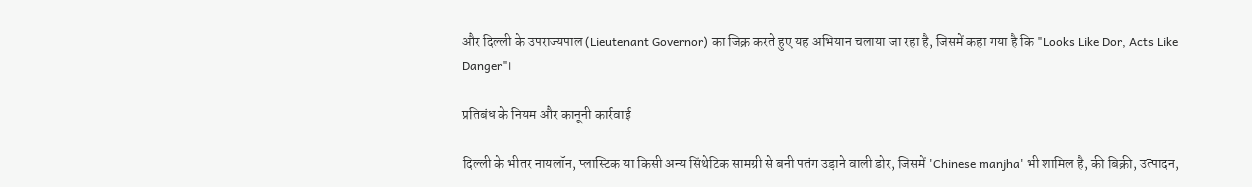और दिल्ली के उपराज्यपाल (Lieutenant Governor) का जिक्र करते हुए यह अभियान चलाया जा रहा है, जिसमें कहा गया है कि "Looks Like Dor, Acts Like Danger"।

प्रतिबंध के नियम और कानूनी कार्रवाई

दिल्ली के भीतर नायलॉन, प्लास्टिक या किसी अन्य सिंथेटिक सामग्री से बनी पतंग उड़ाने वाली डोर, जिसमें 'Chinese manjha' भी शामिल है, की बिक्री, उत्पादन,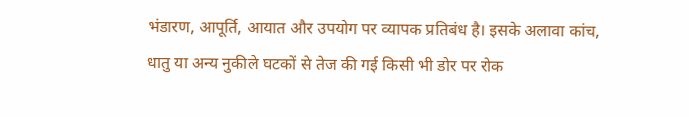भंडारण, आपूर्ति, आयात और उपयोग पर व्यापक प्रतिबंध है। इसके अलावा कांच, धातु या अन्य नुकीले घटकों से तेज की गई किसी भी डोर पर रोक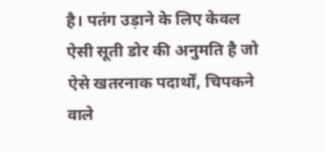है। पतंग उड़ाने के लिए केवल ऐसी सूती डोर की अनुमति है जो ऐसे खतरनाक पदार्थों, चिपकने वाले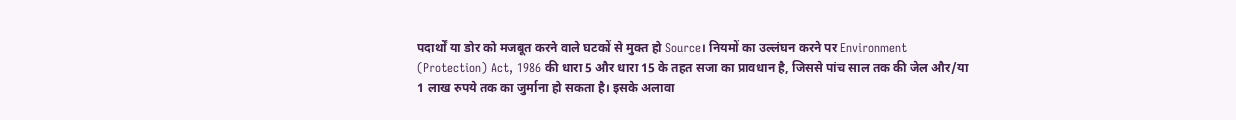पदार्थों या डोर को मजबूत करने वाले घटकों से मुक्त हो Source। नियमों का उल्लंघन करने पर Environment (Protection) Act, 1986 की धारा 5 और धारा 15 के तहत सजा का प्रावधान है, जिससे पांच साल तक की जेल और/या 1 लाख रुपये तक का जुर्माना हो सकता है। इसके अलावा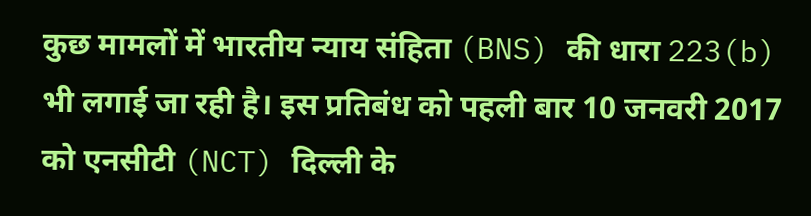कुछ मामलों में भारतीय न्याय संहिता (BNS) की धारा 223(b) भी लगाई जा रही है। इस प्रतिबंध को पहली बार 10 जनवरी 2017 को एनसीटी (NCT) दिल्ली के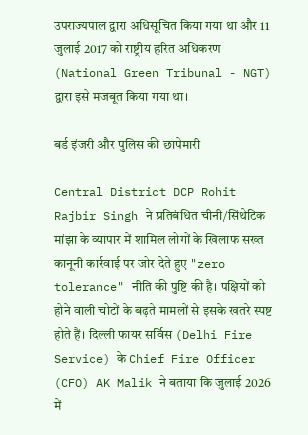उपराज्यपाल द्वारा अधिसूचित किया गया था और 11 जुलाई 2017 को राष्ट्रीय हरित अधिकरण (National Green Tribunal - NGT) द्वारा इसे मजबूत किया गया था।

बर्ड इंजरी और पुलिस की छापेमारी

Central District DCP Rohit Rajbir Singh ने प्रतिबंधित चीनी/सिंथेटिक मांझा के व्यापार में शामिल लोगों के खिलाफ सख्त कानूनी कार्रवाई पर जोर देते हुए "zero tolerance" नीति की पुष्टि की है। पक्षियों को होने वाली चोटों के बढ़ते मामलों से इसके खतरे स्पष्ट होते हैं। दिल्ली फायर सर्विस (Delhi Fire Service) के Chief Fire Officer (CFO) AK Malik ने बताया कि जुलाई 2026 में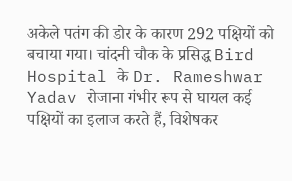अकेले पतंग की डोर के कारण 292 पक्षियों को बचाया गया। चांदनी चौक के प्रसिद्ध Bird Hospital के Dr. Rameshwar Yadav रोजाना गंभीर रूप से घायल कई पक्षियों का इलाज करते हैं, विशेषकर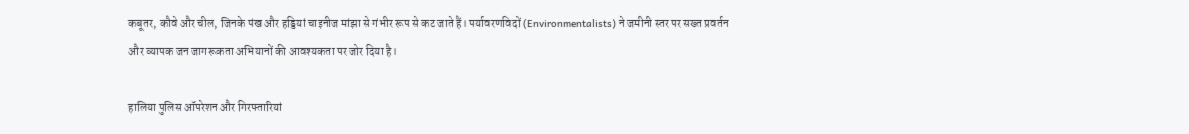कबूतर, कौवे और चील, जिनके पंख और हड्डियां चाइनीज मांझा से गंभीर रूप से कट जाते हैं। पर्यावरणविदों (Environmentalists) ने जमीनी स्तर पर सख्त प्रवर्तन और व्यापक जन जागरूकता अभियानों की आवश्यकता पर जोर दिया है।

हालिया पुलिस ऑपरेशन और गिरफ्तारियां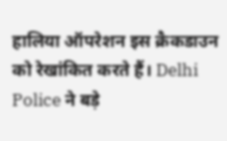हालिया ऑपरेशन इस क्रैकडाउन को रेखांकित करते हैं। Delhi Police ने बड़े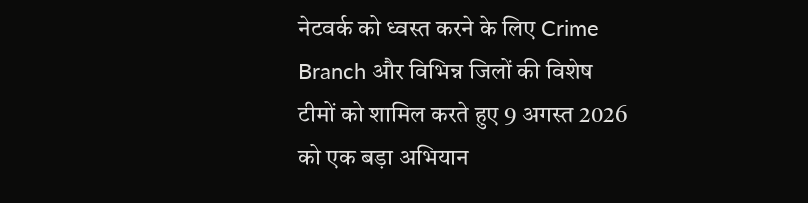नेटवर्क को ध्वस्त करने के लिए Crime Branch और विभिन्न जिलों की विशेष टीमों को शामिल करते हुए 9 अगस्त 2026 को एक बड़ा अभियान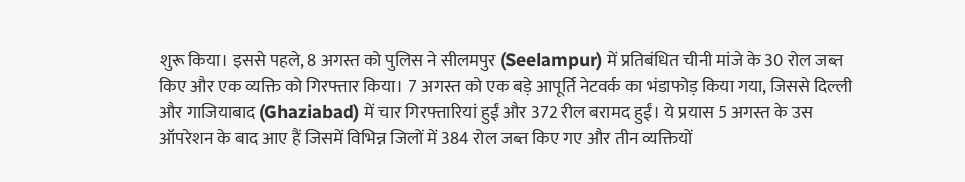शुरू किया। इससे पहले, 8 अगस्त को पुलिस ने सीलमपुर (Seelampur) में प्रतिबंधित चीनी मांजे के 30 रोल जब्त किए और एक व्यक्ति को गिरफ्तार किया। 7 अगस्त को एक बड़े आपूर्ति नेटवर्क का भंडाफोड़ किया गया, जिससे दिल्ली और गाजियाबाद (Ghaziabad) में चार गिरफ्तारियां हुईं और 372 रील बरामद हुईं। ये प्रयास 5 अगस्त के उस ऑपरेशन के बाद आए हैं जिसमें विभिन्न जिलों में 384 रोल जब्त किए गए और तीन व्यक्तियों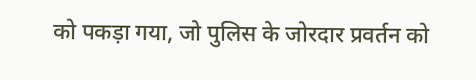को पकड़ा गया, जो पुलिस के जोरदार प्रवर्तन को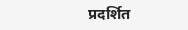प्रदर्शित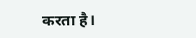करता है।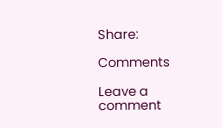Share:

Comments

Leave a comment